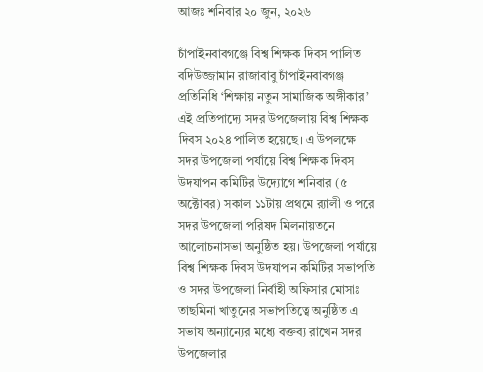আজঃ শনিবার ২০ জুন, ২০২৬

চাঁপাইনবাবগঞ্জে বিশ্ব শিক্ষক দিবস পালিত বদিউজ্জামান রাজাবাবু চাঁপাইনবাবগঞ্জ প্রতিনিধি ‘শিক্ষায় নতুন সামাজিক অঙ্গীকার’ এই প্রতিপাদ্যে সদর উপজেলায় বিশ্ব শিক্ষক দিবস ২০২৪ পালিত হয়েছে। এ উপলক্ষে সদর উপজেলা পর্যায়ে বিশ্ব শিক্ষক দিবস উদযাপন কমিটির উদ্যোগে শনিবার (৫ অক্টোবর) সকাল ১১টায় প্রথমে র‍্যালী ও পরে সদর উপজেলা পরিষদ মিলনায়তনে আলোচনাসভা অনুষ্ঠিত হয়। উপজেলা পর্যায়ে বিশ্ব শিক্ষক দিবস উদযাপন কমিটির সভাপতি ও সদর উপজেলা নির্বাহী অফিসার মোসাঃ তাছমিনা খাতুনের সভাপতিত্বে অনুষ্ঠিত এ সভায অন্যান্যের মধ্যে বক্তব্য রাখেন সদর উপজেলার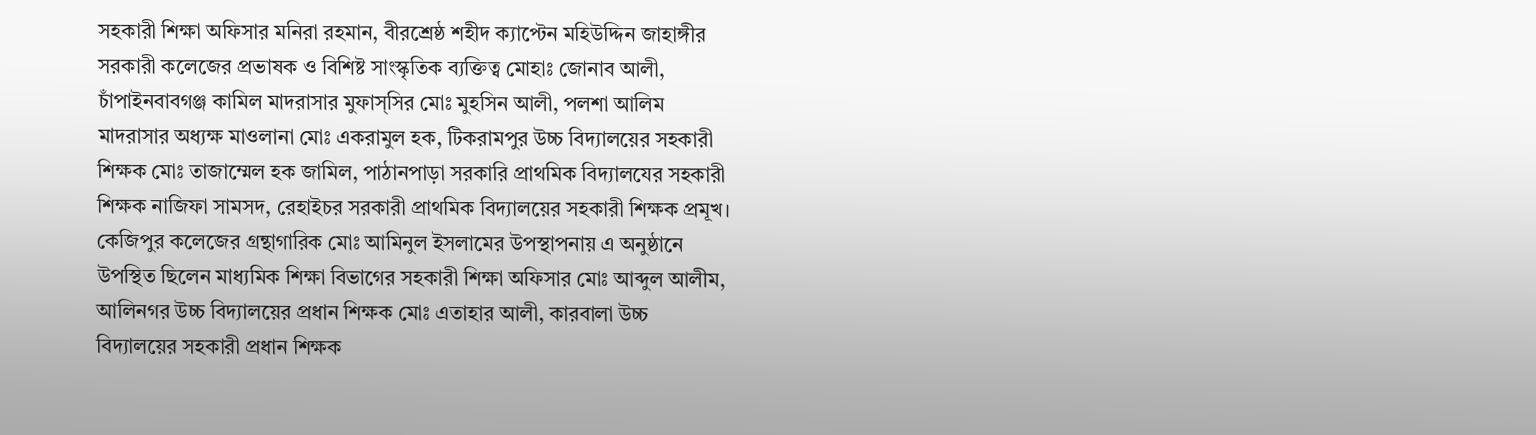সহকারী শিক্ষা অফিসার মনিরা রহমান, বীরশ্রেষ্ঠ শহীদ ক্যাপ্টেন মহিউদ্দিন জাহাঙ্গীর সরকারী কলেজের প্রভাষক ও বিশিষ্ট সাংস্কৃতিক ব্যক্তিত্ব মোহাঃ জোনাব আলী, চাঁপাইনবাবগঞ্জ কামিল মাদরাসার মুফাস্সির মোঃ মুহসিন আলী, পলশা আলিম মাদরাসার অধ্যক্ষ মাওলানা মোঃ একরামুল হক, টিকরামপুর উচ্চ বিদ্যালয়ের সহকারী শিক্ষক মোঃ তাজাম্মেল হক জামিল, পাঠানপাড়া সরকারি প্রাথমিক বিদ্যালযের সহকারী শিক্ষক নাজিফা সামসদ, রেহাইচর সরকারী প্রাথমিক বিদ্যালয়ের সহকারী শিক্ষক প্রমূখ। কেজিপুর কলেজের গ্রন্থাগারিক মোঃ আমিনুল ইসলামের উপস্থাপনায় এ অনুষ্ঠানে উপস্থিত ছিলেন মাধ্যমিক শিক্ষা বিভাগের সহকারী শিক্ষা অফিসার মোঃ আব্দুল আলীম, আলিনগর উচ্চ বিদ্যালয়ের প্রধান শিক্ষক মোঃ এতাহার আলী, কারবালা উচ্চ বিদ্যালয়ের সহকারী প্রধান শিক্ষক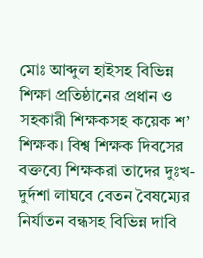মোঃ আব্দুল হাইসহ বিভিন্ন শিক্ষা প্রতিষ্ঠানের প্রধান ও সহকারী শিক্ষকসহ কয়েক শ’ শিক্ষক। বিশ্ব শিক্ষক দিবসের বক্তব্যে শিক্ষকরা তাদের দুঃখ-দুর্দশা লাঘবে বেতন বৈষম্যের নির্যাতন বন্ধসহ বিভিন্ন দাবি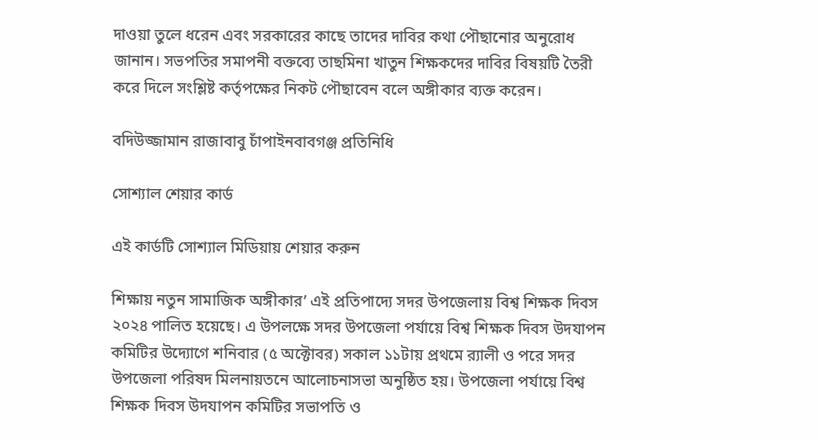দাওয়া তুলে ধরেন এবং সরকারের কাছে তাদের দাবির কথা পৌছানোর অনুরোধ জানান। সভপতির সমাপনী বক্তব্যে তাছমিনা খাতুন শিক্ষকদের দাবির বিষয়টি তৈরী করে দিলে সংশ্লিষ্ট কর্তৃপক্ষের নিকট পৌছাবেন বলে অঙ্গীকার ব্যক্ত করেন।

বদিউজ্জামান রাজাবাবু চাঁপাইনবাবগঞ্জ প্রতিনিধি

সোশ্যাল শেয়ার কার্ড

এই কার্ডটি সোশ্যাল মিডিয়ায় শেয়ার করুন

শিক্ষায় নতুন সামাজিক অঙ্গীকার’ এই প্রতিপাদ্যে সদর উপজেলায় বিশ্ব শিক্ষক দিবস ২০২৪ পালিত হয়েছে। এ উপলক্ষে সদর উপজেলা পর্যায়ে বিশ্ব শিক্ষক দিবস উদযাপন কমিটির উদ্যোগে শনিবার (৫ অক্টোবর) সকাল ১১টায় প্রথমে র‍্যালী ও পরে সদর উপজেলা পরিষদ মিলনায়তনে আলোচনাসভা অনুষ্ঠিত হয়। উপজেলা পর্যায়ে বিশ্ব শিক্ষক দিবস উদযাপন কমিটির সভাপতি ও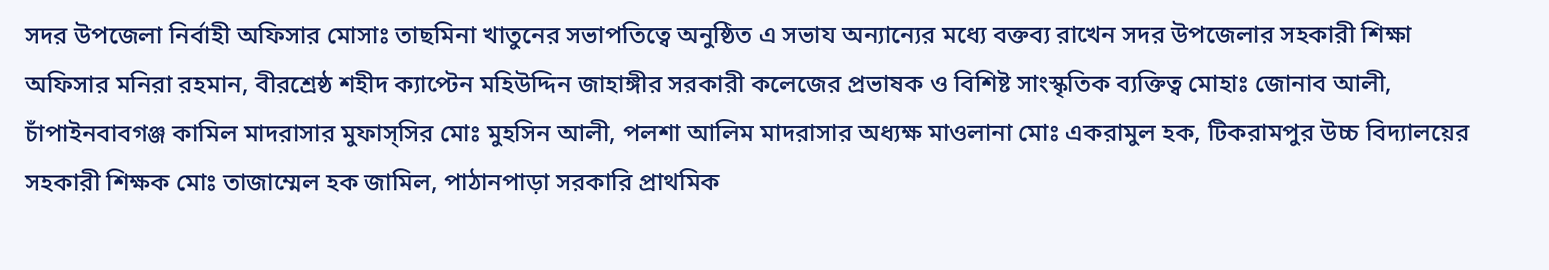সদর উপজেলা নির্বাহী অফিসার মোসাঃ তাছমিনা খাতুনের সভাপতিত্বে অনুষ্ঠিত এ সভায অন্যান্যের মধ্যে বক্তব্য রাখেন সদর উপজেলার সহকারী শিক্ষা অফিসার মনিরা রহমান, বীরশ্রেষ্ঠ শহীদ ক্যাপ্টেন মহিউদ্দিন জাহাঙ্গীর সরকারী কলেজের প্রভাষক ও বিশিষ্ট সাংস্কৃতিক ব্যক্তিত্ব মোহাঃ জোনাব আলী, চাঁপাইনবাবগঞ্জ কামিল মাদরাসার মুফাস্সির মোঃ মুহসিন আলী, পলশা আলিম মাদরাসার অধ্যক্ষ মাওলানা মোঃ একরামুল হক, টিকরামপুর উচ্চ বিদ্যালয়ের সহকারী শিক্ষক মোঃ তাজাম্মেল হক জামিল, পাঠানপাড়া সরকারি প্রাথমিক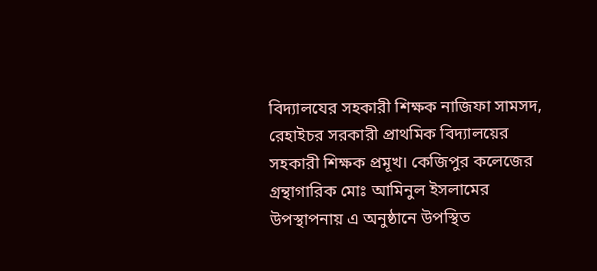বিদ্যালযের সহকারী শিক্ষক নাজিফা সামসদ, রেহাইচর সরকারী প্রাথমিক বিদ্যালয়ের সহকারী শিক্ষক প্রমূখ। কেজিপুর কলেজের গ্রন্থাগারিক মোঃ আমিনুল ইসলামের উপস্থাপনায় এ অনুষ্ঠানে উপস্থিত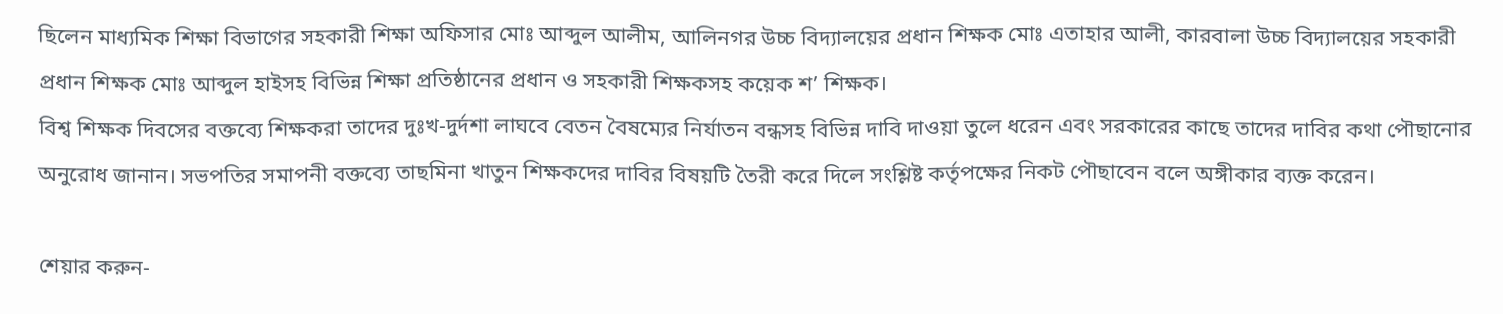ছিলেন মাধ্যমিক শিক্ষা বিভাগের সহকারী শিক্ষা অফিসার মোঃ আব্দুল আলীম, আলিনগর উচ্চ বিদ্যালয়ের প্রধান শিক্ষক মোঃ এতাহার আলী, কারবালা উচ্চ বিদ্যালয়ের সহকারী প্রধান শিক্ষক মোঃ আব্দুল হাইসহ বিভিন্ন শিক্ষা প্রতিষ্ঠানের প্রধান ও সহকারী শিক্ষকসহ কয়েক শ’ শিক্ষক।
বিশ্ব শিক্ষক দিবসের বক্তব্যে শিক্ষকরা তাদের দুঃখ-দুর্দশা লাঘবে বেতন বৈষম্যের নির্যাতন বন্ধসহ বিভিন্ন দাবি দাওয়া তুলে ধরেন এবং সরকারের কাছে তাদের দাবির কথা পৌছানোর অনুরোধ জানান। সভপতির সমাপনী বক্তব্যে তাছমিনা খাতুন শিক্ষকদের দাবির বিষয়টি তৈরী করে দিলে সংশ্লিষ্ট কর্তৃপক্ষের নিকট পৌছাবেন বলে অঙ্গীকার ব্যক্ত করেন।

শেয়ার করুন-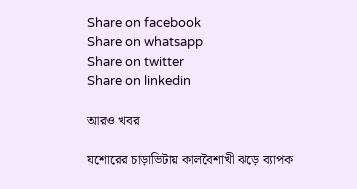Share on facebook
Share on whatsapp
Share on twitter
Share on linkedin

আরও খবর

যশোরের চাড়াভিটায় কালবৈশাখী ঝড়ে ব্যাপক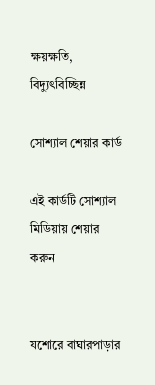ক্ষয়ক্ষতি, বিদ্যুৎবিচ্ছিন্ন

সোশ্যাল শেয়ার কার্ড

এই কার্ডটি সোশ্যাল মিডিয়ায় শেয়ার করুন


যশোরে বাঘারপাড়ার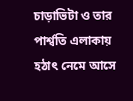চাড়াভিটা ও তার পার্শ্বতি এলাকায়  হঠাৎ নেমে আসে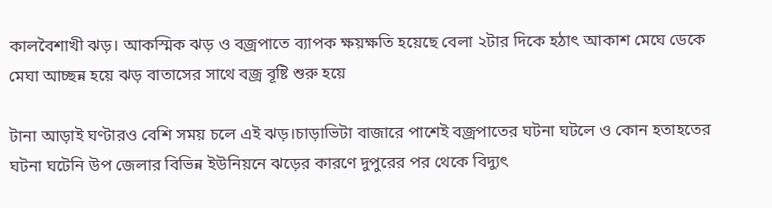কালবৈশাখী ঝড়। আকস্মিক ঝড় ও বজ্রপাতে ব্যাপক ক্ষয়ক্ষতি হয়েছে বেলা ২টার দিকে হঠাৎ আকাশ মেঘে ডেকে   মেঘা আচ্ছন্ন হয়ে ঝড় বাতাসের সাথে বজ্র বূষ্টি শুরু হয়ে

টানা আড়াই ঘণ্টারও বেশি সময় চলে এই ঝড়।চাড়াভিটা বাজারে পাশেই বজ্রপাতের ঘটনা ঘটলে ও কোন হতাহতের ঘটনা ঘটেনি উপ জেলার বিভিন্ন ইউনিয়নে ঝড়ের কারণে দুপুরের পর থেকে বিদ্যুৎ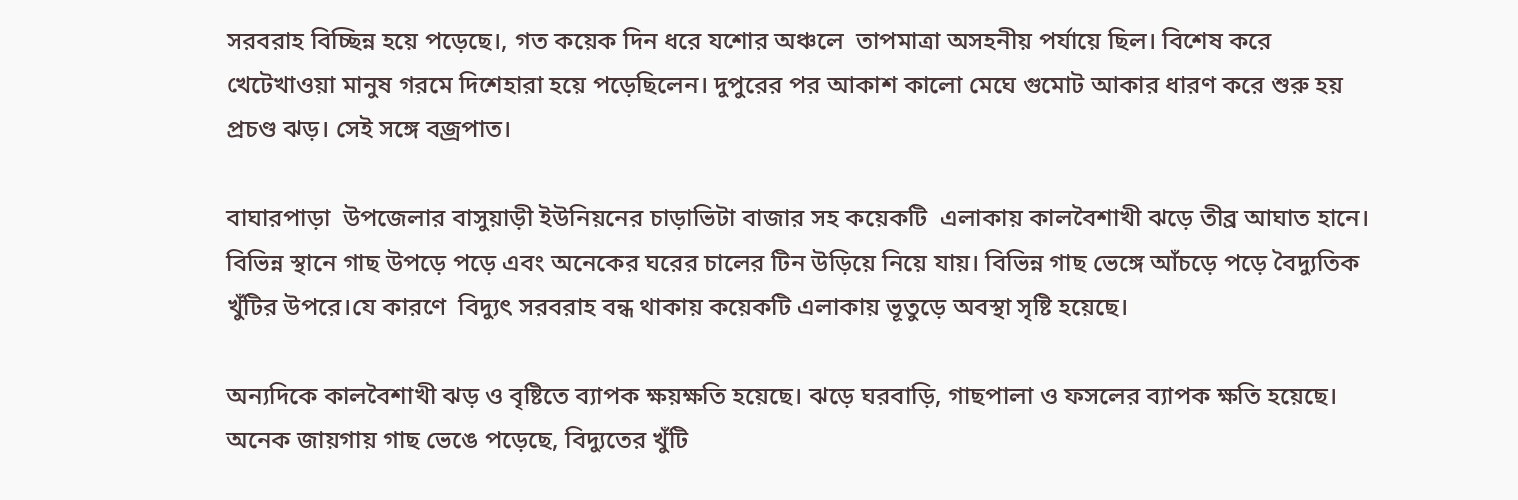সরবরাহ বিচ্ছিন্ন হয়ে পড়েছে।, গত কয়েক দিন ধরে যশোর অঞ্চলে  তাপমাত্রা অসহনীয় পর্যায়ে ছিল। বিশেষ করে খেটেখাওয়া মানুষ গরমে দিশেহারা হয়ে পড়েছিলেন। দুপুরের পর আকাশ কালো মেঘে গুমোট আকার ধারণ করে শুরু হয় প্রচণ্ড ঝড়। সেই সঙ্গে বজ্রপাত।

বাঘারপাড়া  উপজেলার বাসুয়াড়ী ইউনিয়নের চাড়াভিটা বাজার সহ কয়েকটি  এলাকায় কালবৈশাখী ঝড়ে তীব্র আঘাত হানে। বিভিন্ন স্থানে গাছ উপড়ে পড়ে এবং অনেকের ঘরের চালের টিন উড়িয়ে নিয়ে যায়। বিভিন্ন গাছ ভেঙ্গে আঁচড়ে পড়ে বৈদ্যুতিক খুঁটির উপরে।যে কারণে  বিদ্যুৎ সরবরাহ বন্ধ থাকায় কয়েকটি এলাকায় ভূতুড়ে অবস্থা সৃষ্টি হয়েছে।

অন্যদিকে কালবৈশাখী ঝড় ও বৃষ্টিতে ব্যাপক ক্ষয়ক্ষতি হয়েছে। ঝড়ে ঘরবাড়ি, গাছপালা ও ফসলের ব্যাপক ক্ষতি হয়েছে। অনেক জায়গায় গাছ ভেঙে পড়েছে, বিদ্যুতের খুঁটি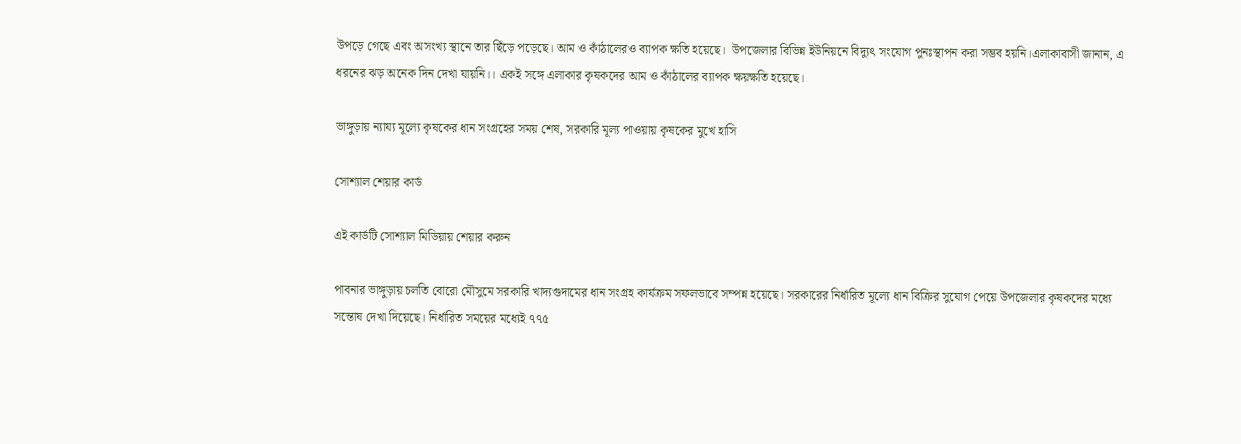উপড়ে গেছে এবং অসংখ্য স্থানে তার ছিঁড়ে পড়েছে। আম ও কাঁঠালেরও ব্যাপক ক্ষতি হয়েছে।  উপজেলার বিভিন্ন ইউনিয়নে বিদ্যুৎ সংযোগ পুনঃস্থাপন করা সম্ভব হয়নি।এলাকাবাসী জানান, এ ধরনের ঝড় অনেক দিন দেখা যায়নি।। একই সঙ্গে এলাকার কৃষকদের আম ও কাঁঠালের ব্যাপক ক্ষয়ক্ষতি হয়েছে।

ভাঙ্গুড়ায় ন্যায্য মূল্যে কৃষকের ধান সংগ্রহের সময় শেষ, সরকারি মূল্য পাওয়ায় কৃষকের মুখে হাসি

সোশ্যাল শেয়ার কার্ড

এই কার্ডটি সোশ্যাল মিডিয়ায় শেয়ার করুন

পাবনার ভাঙ্গুড়ায় চলতি বোরো মৌসুমে সরকারি খাদ্যগুদামের ধান সংগ্রহ কার্যক্রম সফলভাবে সম্পন্ন হয়েছে। সরকারের নির্ধারিত মূল্যে ধান বিক্রির সুযোগ পেয়ে উপজেলার কৃষকদের মধ্যে সন্তোষ দেখা দিয়েছে। নির্ধারিত সময়ের মধ্যেই ৭৭৫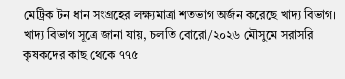মেট্রিক টন ধান সংগ্রহের লক্ষ্যমাত্রা শতভাগ অর্জন করেছে খাদ্য বিভাগ।
খাদ্য বিভাগ সূত্রে জানা যায়, চলতি বোরো/২০২৬ মৌসুমে সরাসরি কৃষকদের কাছ থেকে ৭৭৫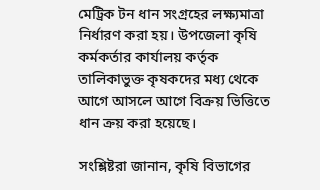মেট্রিক টন ধান সংগ্রহের লক্ষ্যমাত্রা নির্ধারণ করা হয়। উপজেলা কৃষি কর্মকর্তার কার্যালয় কর্তৃক তালিকাভুক্ত কৃষকদের মধ্য থেকে আগে আসলে আগে বিক্রয় ভিত্তিতে ধান ক্রয় করা হয়েছে।

সংশ্লিষ্টরা জানান, কৃষি বিভাগের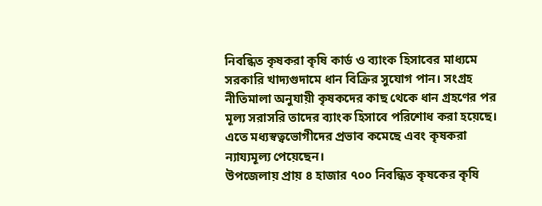নিবন্ধিত কৃষকরা কৃষি কার্ড ও ব্যাংক হিসাবের মাধ্যমে সরকারি খাদ্যগুদামে ধান বিক্রির সুযোগ পান। সংগ্রহ নীতিমালা অনুযায়ী কৃষকদের কাছ থেকে ধান গ্রহণের পর মূল্য সরাসরি তাদের ব্যাংক হিসাবে পরিশোধ করা হয়েছে। এতে মধ্যস্বত্বভোগীদের প্রভাব কমেছে এবং কৃষকরা ন্যায্যমূল্য পেয়েছেন।
উপজেলায় প্রায় ৪ হাজার ৭০০ নিবন্ধিত কৃষকের কৃষি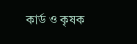কার্ড ও কৃষক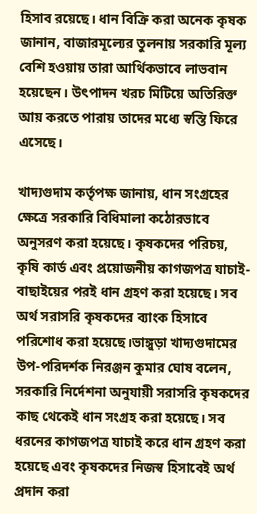হিসাব রয়েছে। ধান বিক্রি করা অনেক কৃষক জানান, বাজারমূল্যের তুলনায় সরকারি মূল্য বেশি হওয়ায় তারা আর্থিকভাবে লাভবান হয়েছেন। উৎপাদন খরচ মিটিয়ে অতিরিক্ত আয় করতে পারায় তাদের মধ্যে স্বস্তি ফিরে এসেছে।

খাদ্যগুদাম কর্তৃপক্ষ জানায়, ধান সংগ্রহের ক্ষেত্রে সরকারি বিধিমালা কঠোরভাবে অনুসরণ করা হয়েছে। কৃষকদের পরিচয়, কৃষি কার্ড এবং প্রয়োজনীয় কাগজপত্র যাচাই-বাছাইয়ের পরই ধান গ্রহণ করা হয়েছে। সব অর্থ সরাসরি কৃষকদের ব্যাংক হিসাবে পরিশোধ করা হয়েছে।ভাঙ্গুড়া খাদ্যগুদামের উপ-পরিদর্শক নিরঞ্জন কুমার ঘোষ বলেন, সরকারি নির্দেশনা অনুযায়ী সরাসরি কৃষকদের কাছ থেকেই ধান সংগ্রহ করা হয়েছে। সব ধরনের কাগজপত্র যাচাই করে ধান গ্রহণ করা হয়েছে এবং কৃষকদের নিজস্ব হিসাবেই অর্থ প্রদান করা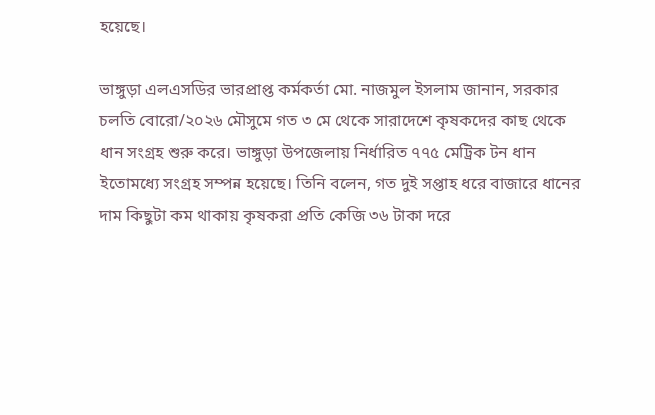হয়েছে।

ভাঙ্গুড়া এলএসডির ভারপ্রাপ্ত কর্মকর্তা মো. নাজমুল ইসলাম জানান, সরকার চলতি বোরো/২০২৬ মৌসুমে গত ৩ মে থেকে সারাদেশে কৃষকদের কাছ থেকে ধান সংগ্রহ শুরু করে। ভাঙ্গুড়া উপজেলায় নির্ধারিত ৭৭৫ মেট্রিক টন ধান ইতোমধ্যে সংগ্রহ সম্পন্ন হয়েছে। তিনি বলেন, গত দুই সপ্তাহ ধরে বাজারে ধানের দাম কিছুটা কম থাকায় কৃষকরা প্রতি কেজি ৩৬ টাকা দরে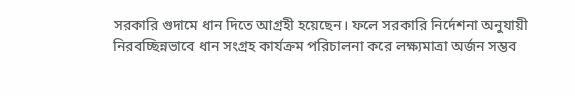সরকারি গুদামে ধান দিতে আগ্রহী হয়েছেন। ফলে সরকারি নির্দেশনা অনুযায়ী নিরবচ্ছিন্নভাবে ধান সংগ্রহ কার্যক্রম পরিচালনা করে লক্ষ্যমাত্রা অর্জন সম্ভব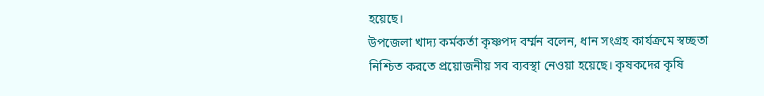হয়েছে।
উপজেলা খাদ্য কর্মকর্তা কৃষ্ণপদ বর্ম্মন বলেন, ধান সংগ্রহ কার্যক্রমে স্বচ্ছতা নিশ্চিত করতে প্রয়োজনীয় সব ব্যবস্থা নেওয়া হয়েছে। কৃষকদের কৃষি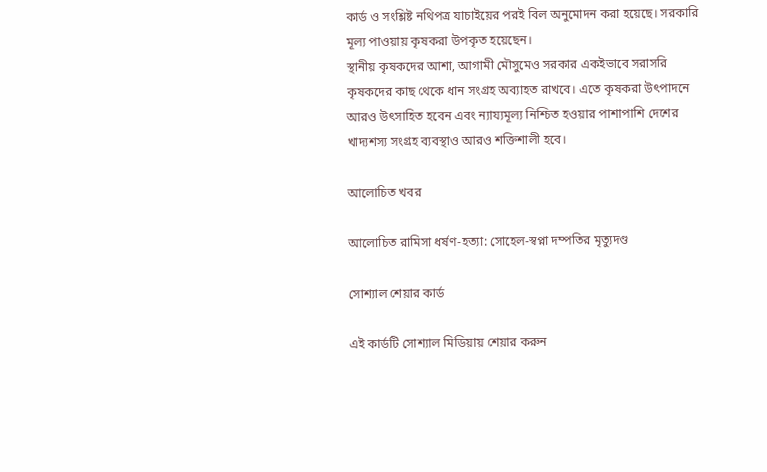কার্ড ও সংশ্লিষ্ট নথিপত্র যাচাইয়ের পরই বিল অনুমোদন করা হয়েছে। সরকারি মূল্য পাওয়ায় কৃষকরা উপকৃত হয়েছেন।
স্থানীয় কৃষকদের আশা, আগামী মৌসুমেও সরকার একইভাবে সরাসরি কৃষকদের কাছ থেকে ধান সংগ্রহ অব্যাহত রাখবে। এতে কৃষকরা উৎপাদনে আরও উৎসাহিত হবেন এবং ন্যায্যমূল্য নিশ্চিত হওয়ার পাশাপাশি দেশের খাদ্যশস্য সংগ্রহ ব্যবস্থাও আরও শক্তিশালী হবে।

আলোচিত খবর

আলোচিত রামিসা ধর্ষণ-হত্যা: সোহেল-স্বপ্না দম্পতির মৃত্যুদণ্ড

সোশ্যাল শেয়ার কার্ড

এই কার্ডটি সোশ্যাল মিডিয়ায় শেয়ার করুন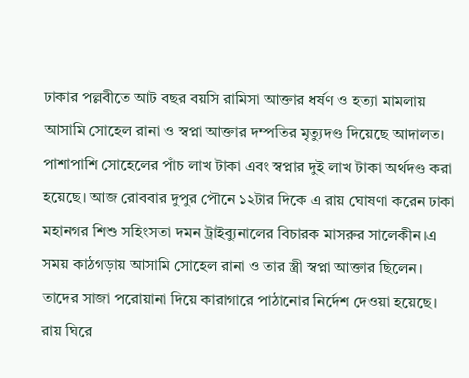ঢাকার পল্লবীতে আট বছর বয়সি রামিসা আক্তার ধর্ষণ ও হত্যা মামলায় আসামি সোহেল রানা ও স্বপ্না আক্তার দম্পতির মৃত্যুদণ্ড দিয়েছে আদালত। পাশাপাশি সোহেলের পাঁচ লাখ টাকা এবং স্বপ্নার দুই লাখ টাকা অর্থদণ্ড করা হয়েছে। আজ রোববার দুপুর পৌনে ১২টার দিকে এ রায় ঘোষণা করেন ঢাকা মহানগর শিশু সহিংসতা দমন ট্রাইব্যুনালের বিচারক মাসরুর সালেকীন।এ সময় কাঠগড়ায় আসামি সোহেল রানা ও তার স্ত্রী স্বপ্না আক্তার ছিলেন। তাদের সাজা পরোয়ানা দিয়ে কারাগারে পাঠানোর নির্দেশ দেওয়া হয়েছে। রায় ঘিরে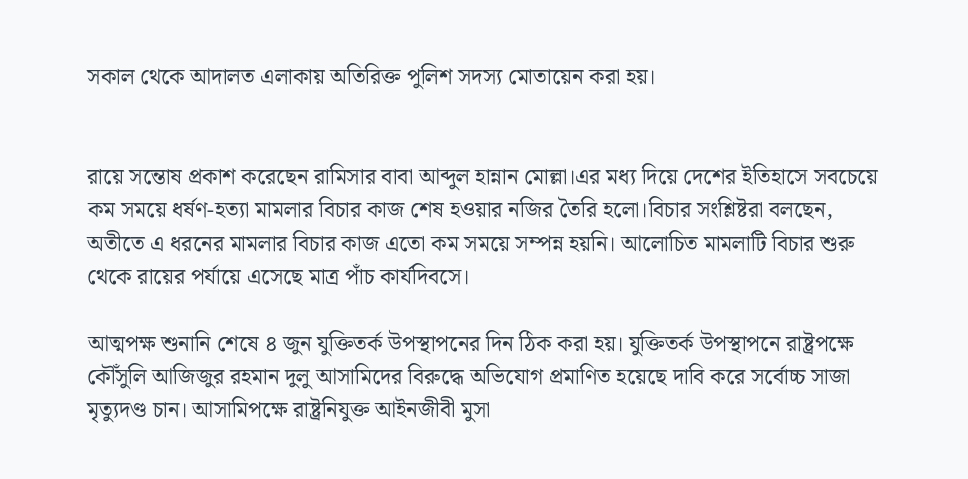সকাল থেকে আদালত এলাকায় অতিরিক্ত পুলিশ সদস্য মোতায়েন করা হয়।


রায়ে সন্তোষ প্রকাশ করেছেন রামিসার বাবা আব্দুল হান্নান মোল্লা।এর মধ্য দিয়ে দেশের ইতিহাসে সবচেয়ে কম সময়ে ধর্ষণ-হত্যা মামলার বিচার কাজ শেষ হওয়ার নজির তৈরি হলো।বিচার সংশ্লিষ্টরা বলছেন, অতীতে এ ধরনের মামলার বিচার কাজ এতো কম সময়ে সম্পন্ন হয়নি। আলোচিত মামলাটি বিচার শুরু থেকে রায়ের পর্যায়ে এসেছে মাত্র পাঁচ কার্যদিবসে।

আত্মপক্ষ শুনানি শেষে ৪ জুন যুক্তিতর্ক উপস্থাপনের দিন ঠিক করা হয়। যুক্তিতর্ক উপস্থাপনে রাষ্ট্রপক্ষে কৌঁসুলি আজিজুর রহমান দুলু আসামিদের বিরুদ্ধে অভিযোগ প্রমাণিত হয়েছে দাবি করে সর্বোচ্চ সাজা মৃত্যুদণ্ড চান। আসামিপক্ষে রাষ্ট্রনিযুক্ত আইনজীবী মুসা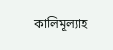কালিমূল্যাহ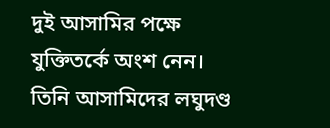দুই আসামির পক্ষে যুক্তিতর্কে অংশ নেন। তিনি আসামিদের লঘুদণ্ড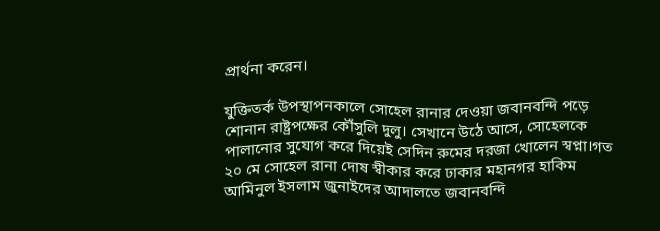প্রার্থনা করেন।

যুক্তিতর্ক উপস্থাপনকালে সোহেল রানার দেওয়া জবানবন্দি পড়ে শোনান রাষ্ট্রপক্ষের কৌঁসুলি দুলু। সেখানে উঠে আসে, সোহেলকে পালানোর সুযোগ করে দিয়েই সেদিন রুমের দরজা খোলেন স্বপ্না।গত ২০ মে সোহেল রানা দোষ স্বীকার করে ঢাকার মহানগর হাকিম আমিনুল ইসলাম জুনাইদের আদালতে জবানবন্দি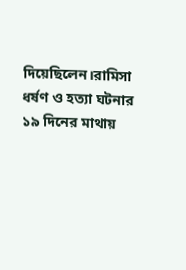দিয়েছিলেন।রামিসা ধর্ষণ ও হত্যা ঘটনার ১৯ দিনের মাথায়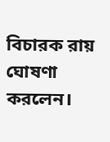বিচারক রায় ঘোষণা করলেন।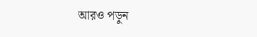আরও পড়ুন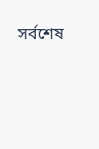সর্বশেষ